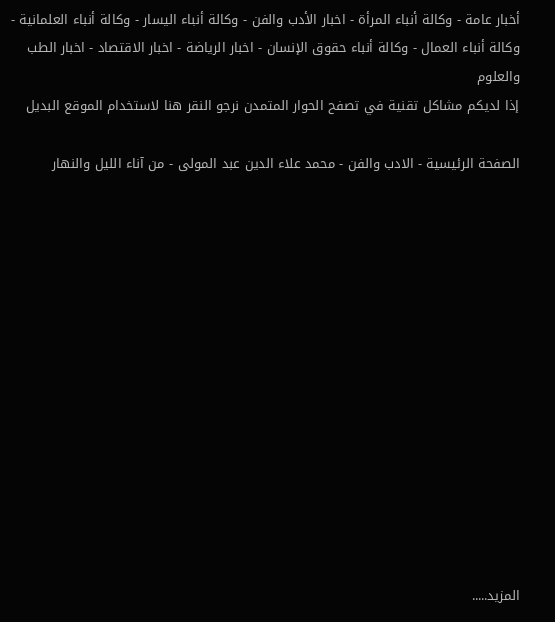أخبار عامة - وكالة أنباء المرأة - اخبار الأدب والفن - وكالة أنباء اليسار - وكالة أنباء العلمانية - وكالة أنباء العمال - وكالة أنباء حقوق الإنسان - اخبار الرياضة - اخبار الاقتصاد - اخبار الطب والعلوم
إذا لديكم مشاكل تقنية في تصفح الحوار المتمدن نرجو النقر هنا لاستخدام الموقع البديل

الصفحة الرئيسية - الادب والفن - محمد علاء الدين عبد المولى - من آناء الليل والنهار














المزيد.....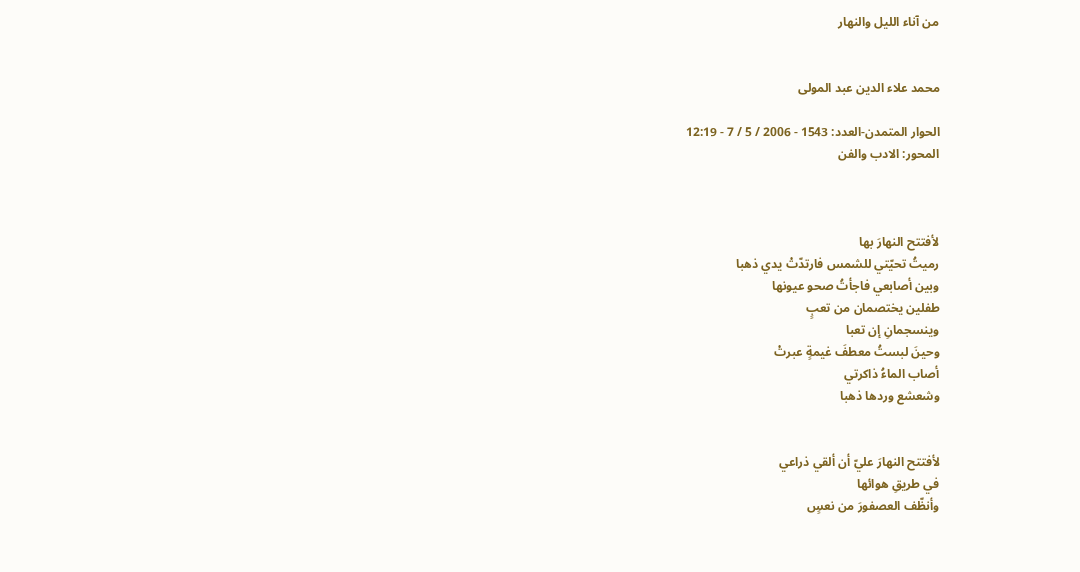من آناء الليل والنهار


محمد علاء الدين عبد المولى

الحوار المتمدن-العدد: 1543 - 2006 / 5 / 7 - 12:19
المحور: الادب والفن



لأفتتح النهارَ بها
رميتُ تحيّتي للشمس فارتدّتْ يدي ذهبا
وبين أصابعي فاجأتُ صحو عيونها
طفلين يختصمان من تعبٍ
وينسجمانِ إن تعبا
وحينَ لبستُ معطفَ غيمةٍ عبرتْ
أصاب الماءُ ذاكرتي
وشعشع وردها ذهبا


لأفتتح النهارَ عليّ أن ألقي ذراعي
في طريقِ هوائها
وأنظّف العصفورَ من نعسٍ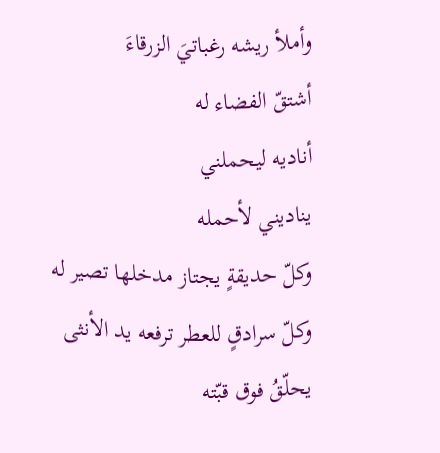وأملأ ريشه رغباتيَ الزرقاءَ
أشتقّ الفضاء له
أناديه ليحملني
يناديني لأحمله
وكلّ حديقةٍ يجتاز مدخلها تصير له
وكلّ سرادقٍ للعطر ترفعه يد الأنثى
يحلّقُ فوق قبّته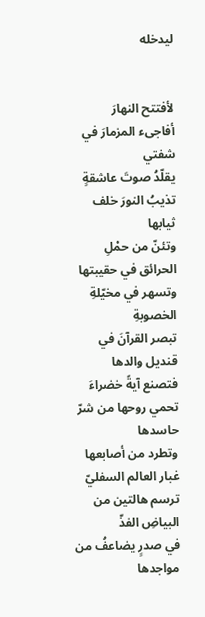ليدخله


لأفتتح النهارَ
أفاجىء المزمارَ في شفتي
يقلّدُ صوتَ عاشقةٍ تذيبُ النورَ خلف ثيابها
وتئنّ من حمْلِ الحرائق في حقيبتها
وتسهر في مخيّلةِ الخصوبةِ
تبصر القرآنَ في قنديل والدها
فتصنع آيةً خضراءَ
تحمي روحها من شرّ حاسدها
وتطرد من أصابعها غبار العالم السفليّ
ترسم هالتين من البياضِ الفذّ
في صدرٍ يضاعفُ من مواجدها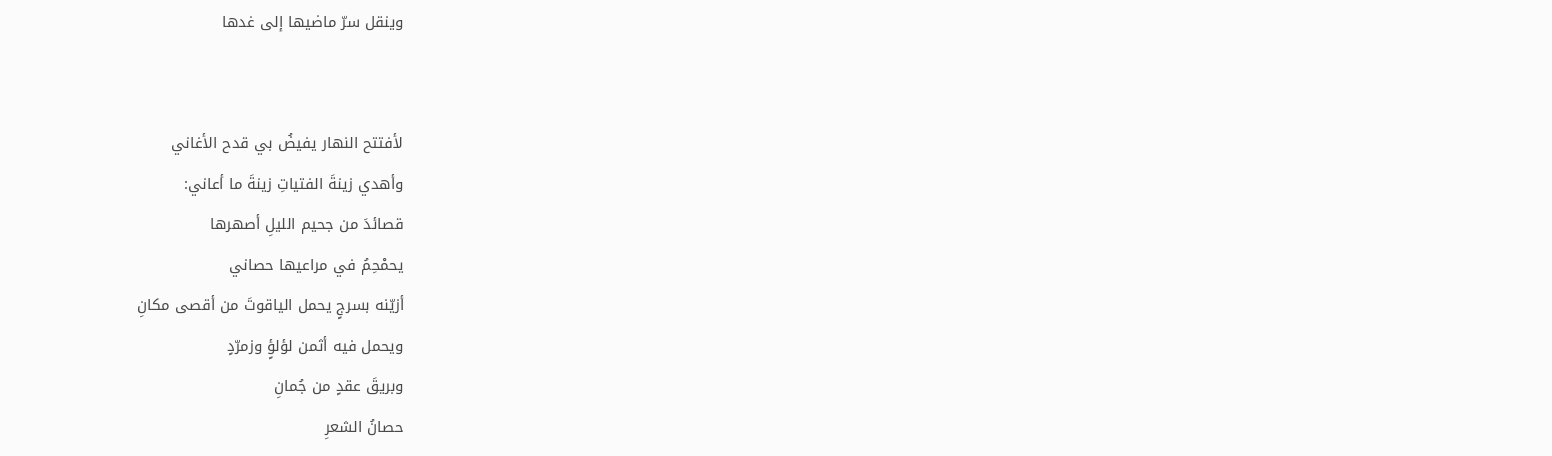وينقل سرّ ماضيها إلى غدها


لأفتتح النهار يفيضُ بي قدح الأغاني
وأهدي زينةَ الفتياتِ زينةَ ما أعاني:
قصائدَ من جحيم الليلِ أصهرها
يحمْحِمُ في مراعيها حصاني
أزيّنه بسرجٍ يحمل الياقوتَ من أقصى مكانِ
ويحمل فيه أثمن لؤلؤٍ وزمرّدٍ
وبريقَ عقدٍ من جُمانِ
حصانُ الشعرِ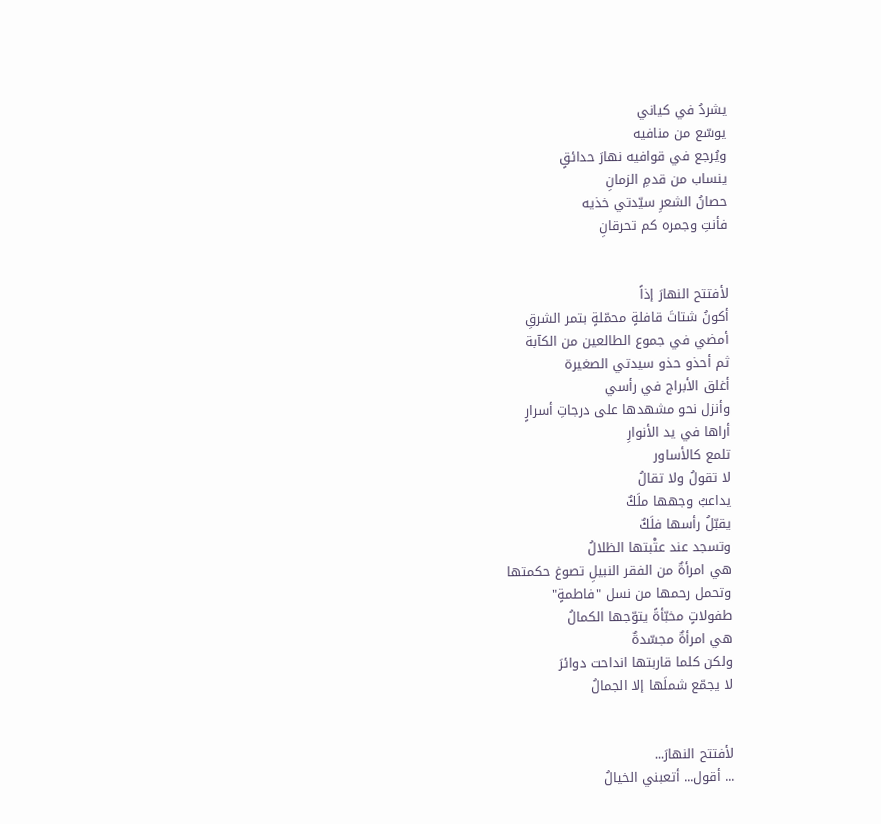يشردُ في كياني
يوسّع من منافيه
ويُرجع في قوافيه نهارَ حدائقٍ
ينساب من قدمِ الزمانِ
حصانُ الشعرِ سيّدتي خذيه
فأنتِ وجمره كم تحرقانِ


لأفتتح النهارَ إذاً
أكونُ شتاتَ قافلةٍ محمّلةٍ بتمر الشرقِ
أمضي في جموع الطالعين من الكآبة
ثم أحذو حذو سيدتي الصغيرة
أغلق الأبراج في رأسي
وأنزل نحو مشهدها على درجاتِ أسرارٍ
أراها في يد الأنوارِ
تلمع كالأساور
لا تقولُ ولا تقالُ
يداعبُ وجهها ملَكٌ
يقبّلُ رأسها فلَكٌ
وتسجد عند عتْبتها الظلالُ
هي امرأةٌ من الفقر النبيلِ تصوغ حكمتها
وتحمل رحمها من نسل "فاطمةٍ"
طفولاتٍ مخبّأةً يتوّجها الكمالُ
هي امرأةٌ مجسّدةٌ
ولكن كلما قاربتها انداحت دوائرَ
لا يجمّع شملَها إلا الجمالُ


لأفتتح النهارَ...
... أقول... أتعبني الخيالُ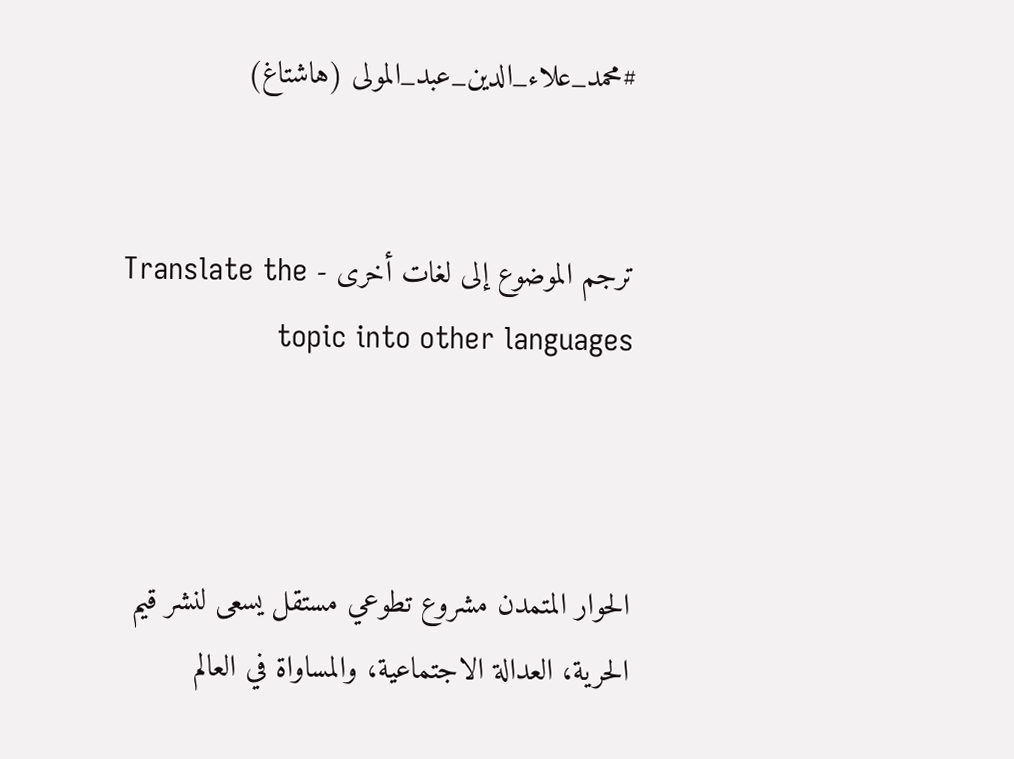#محمد_علاء_الدين_عبد_المولى (هاشتاغ)


ترجم الموضوع إلى لغات أخرى - Translate the topic into other languages



الحوار المتمدن مشروع تطوعي مستقل يسعى لنشر قيم الحرية، العدالة الاجتماعية، والمساواة في العالم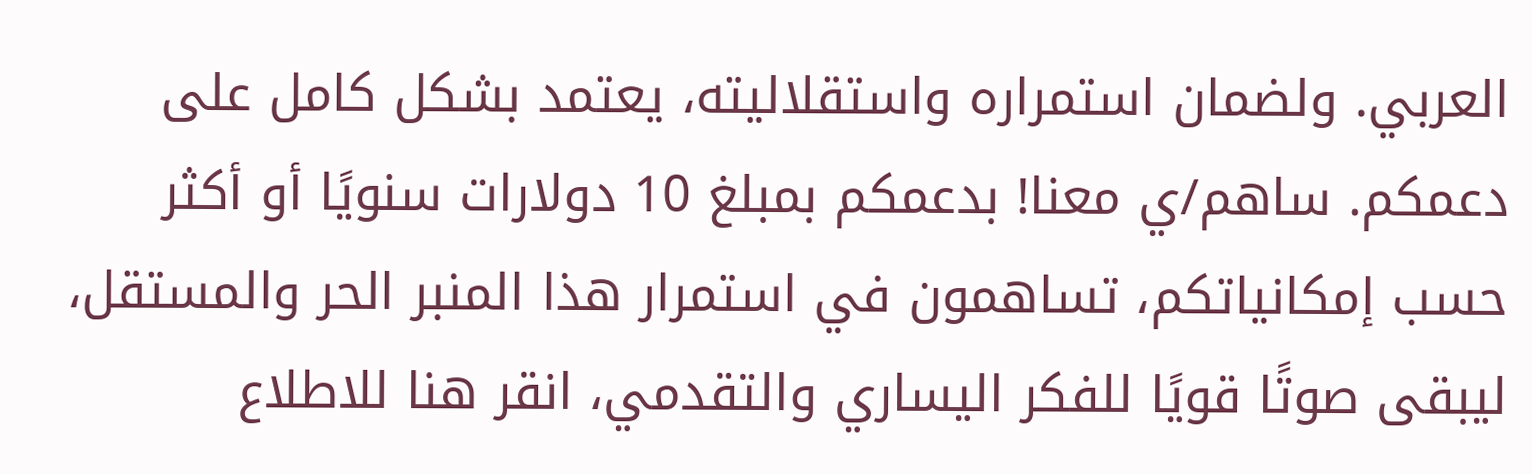العربي. ولضمان استمراره واستقلاليته، يعتمد بشكل كامل على دعمكم. ساهم/ي معنا! بدعمكم بمبلغ 10 دولارات سنويًا أو أكثر حسب إمكانياتكم، تساهمون في استمرار هذا المنبر الحر والمستقل، ليبقى صوتًا قويًا للفكر اليساري والتقدمي، انقر هنا للاطلاع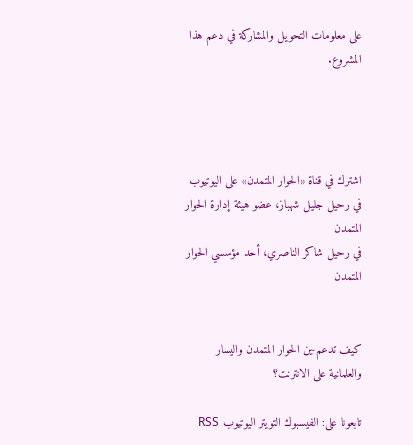على معلومات التحويل والمشاركة في دعم هذا المشروع.




اشترك في قناة «الحوار المتمدن» على اليوتيوب
في رحيل جليل شهباز، عضو هيئة إدارة الحوار المتمدن
في رحيل شاكر الناصري، أحد مؤسسي الحوار المتمدن


كيف تدعم-ين الحوار المتمدن واليسار والعلمانية على الانترنت؟

تابعونا على: الفيسبوك التويتر اليوتيوب RSS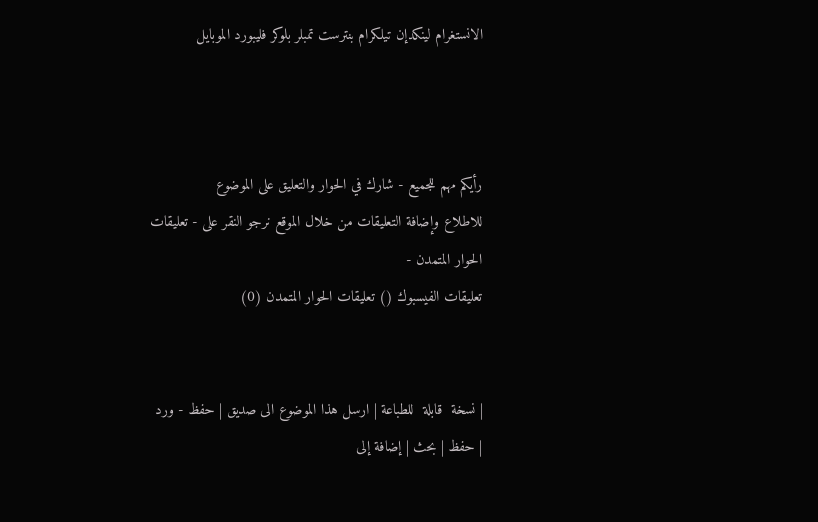الانستغرام لينكدإن تيلكرام بنترست تمبلر بلوكر فليبورد الموبايل



رأيكم مهم للجميع - شارك في الحوار والتعليق على الموضوع
للاطلاع وإضافة التعليقات من خلال الموقع نرجو النقر على - تعليقات الحوار المتمدن -
تعليقات الفيسبوك () تعليقات الحوار المتمدن (0)


| نسخة  قابلة  للطباعة | ارسل هذا الموضوع الى صديق | حفظ - ورد
| حفظ | بحث | إضافة إلى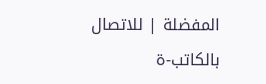المفضلة | للاتصال بالكاتب-ة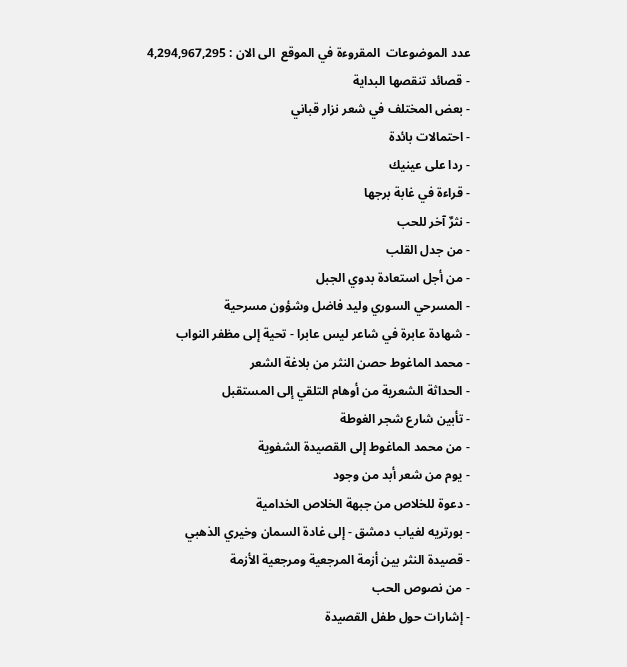عدد الموضوعات  المقروءة في الموقع  الى الان : 4,294,967,295
- قصائد تنقصها البداية
- بعض المختلف في شعر نزار قباني
- احتمالات بائدة
- ردا على عينيك
- قراءة في غابة برجها
- نثرٌ آخر للحب
- من جدل القلب
- من أجل استعادة بدوي الجبل
- المسرحي السوري وليد فاضل وشؤون مسرحية
- شهادة عابرة في شاعر ليس عابرا - تحية إلى مظفر النواب
- محمد الماغوط حصن النثر من بلاغة الشعر
- الحداثة الشعرية من أوهام التلقي إلى المستقبل
- تأبين شارع شجر الغوطة
- من محمد الماغوط إلى القصيدة الشفوية
- يوم من شعر أبد من وجود
- دعوة للخلاص من جبهة الخلاص الخدامية
- بورتريه لغياب دمشق - إلى غادة السمان وخيري الذهبي
- قصيدة النثر بين أزمة المرجعية ومرجعية الأزمة
- من نصوص الحب
- إشارات حول طفل القصيدة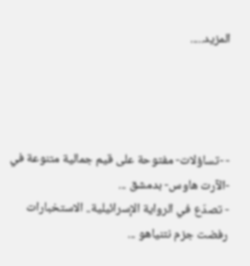المزيد.....




- -تساؤلات- مفتوحة على قيم جمالية متنوعة في -الآرت هاوس- بدمشق ...
- تصدّع في الرواية الإسرائيلية.. الاستخبارات رفضت جزم نتنياهو ...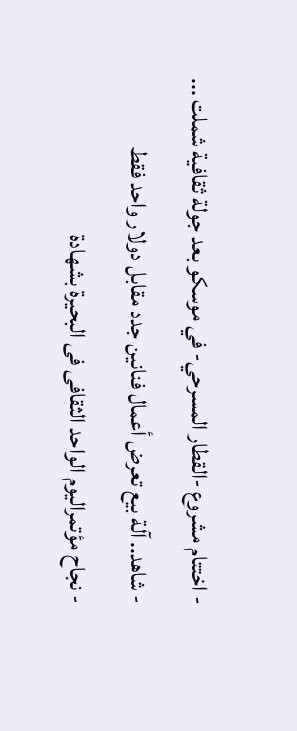- اختتام مشروع -القطار المسرحي- في موسكو بعد جولة ثقافية شملت ...
- شاهد.. آلة بيع تعرض أعمال فنانين جدد مقابل دولار واحد فقط
- نجاح مؤتمراليوم الواحد الثقافى فى البحيرة بشهادة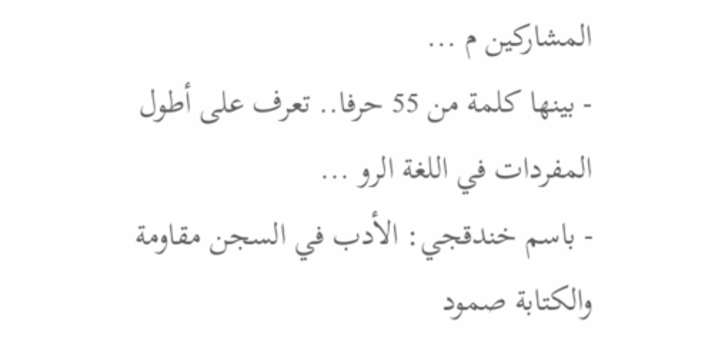المشاركين م ...
- بينها كلمة من 55 حرفا.. تعرف على أطول المفردات في اللغة الرو ...
- باسم خندقجي: الأدب في السجن مقاومة والكتابة صمود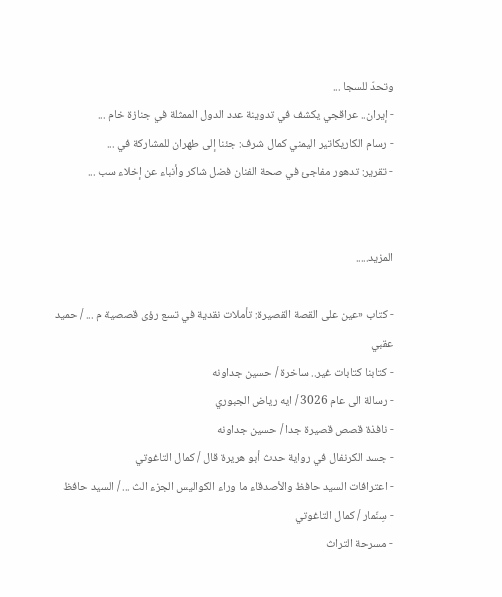وتحدّ للسجا ...
- إيران.. عراقجي يكشف في تدوينة عدد الدول الممثلة في جنازة خام ...
- رسام الكاريكاتير اليمني كمال شرف: جئنا إلى طهران للمشاركة في ...
- تقرير: تدهور مفاجئ في صحة الفنان فضل شاكر وأنباء عن إخلاء سب ...


المزيد.....

- كتاب «عين على القصة القصيرة: تأملات نقدية في تسع رؤى قصصية م ... / حميد عقبي
- كتابنا كتابات غير.. ساخرة / حسين جداونه
- رسالة الى عام 3026 / ايه رياض الجبوري
- نافذة قصص قصيرة جدا / حسين جداونه
- جسد الكرنفال في رواية حدث أبو هريرة قال / كمال التاغوتي
- اعترافات السيد حافظ والأصدقاء ما وراء الكواليس الجزء الث ... / السيد حافظ
- سِنّمار / كمال التاغوتي
- مسرحة التراث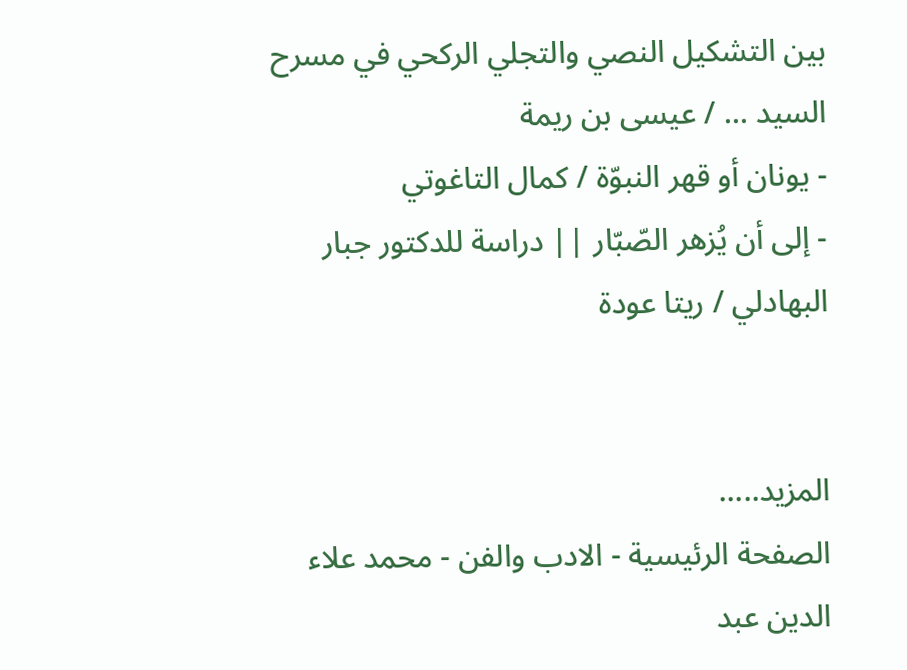بين التشكيل النصي والتجلي الركحي في مسرح السيد ... / عيسى بن ريمة
- يونان أو قهر النبوّة / كمال التاغوتي
- إلى أن يُزهر الصّبّار || دراسة للدكتور جبار البهادلي / ريتا عودة


المزيد.....
الصفحة الرئيسية - الادب والفن - محمد علاء الدين عبد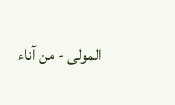المولى - من آناء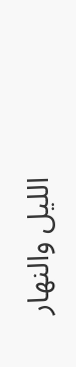الليل والنهار